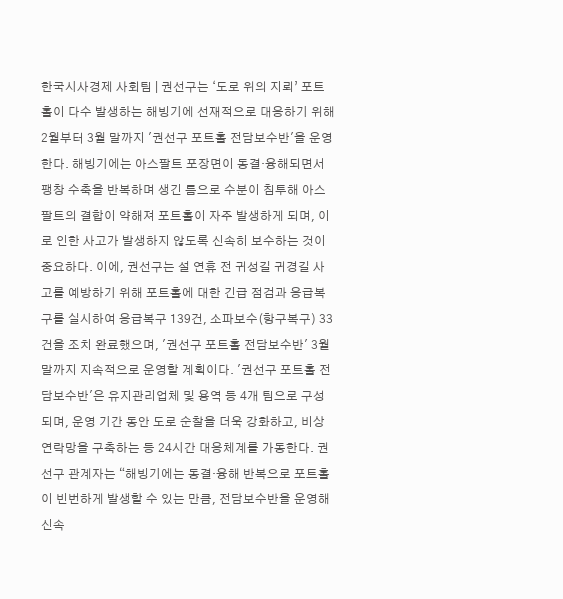한국시사경제 사회팀 | 권선구는 ‘도로 위의 지뢰’ 포트홀이 다수 발생하는 해빙기에 선재적으로 대응하기 위해 2월부터 3월 말까지 '권선구 포트홀 전담보수반'을 운영한다. 해빙기에는 아스팔트 포장면이 동결·융해되면서 팽창 수축을 반복하며 생긴 틈으로 수분이 침투해 아스팔트의 결합이 약해져 포트홀이 자주 발생하게 되며, 이로 인한 사고가 발생하지 않도록 신속히 보수하는 것이 중요하다. 이에, 권선구는 설 연휴 전 귀성길 귀경길 사고를 예방하기 위해 포트홀에 대한 긴급 점검과 응급복구를 실시하여 응급복구 139건, 소파보수(항구복구) 33건을 조치 완료했으며, '권선구 포트홀 전담보수반' 3월 말까지 지속적으로 운영할 계획이다. '권선구 포트홀 전담보수반'은 유지관리업체 및 용역 등 4개 팀으로 구성되며, 운영 기간 동안 도로 순찰을 더욱 강화하고, 비상연락망을 구축하는 등 24시간 대응체계를 가동한다. 권선구 관계자는 “해빙기에는 동결·융해 반복으로 포트홀이 빈번하게 발생할 수 있는 만큼, 전담보수반을 운영해 신속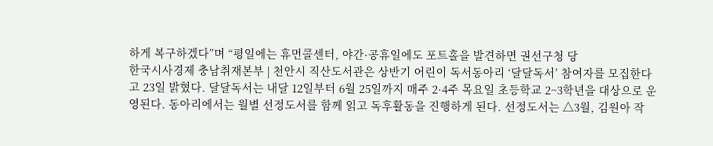하게 복구하겠다”며 “평일에는 휴먼콜센터, 야간·공휴일에도 포트홀을 발견하면 권선구청 당
한국시사경제 충남취재본부 | 천안시 직산도서관은 상반기 어린이 독서동아리 ‘달달독서’ 참여자를 모집한다고 23일 밝혔다. 달달독서는 내달 12일부터 6월 25일까지 매주 2·4주 목요일 초등학교 2~3학년을 대상으로 운영된다. 동아리에서는 월별 선정도서를 함께 읽고 독후활동을 진행하게 된다. 선정도서는 △3월, 김원아 작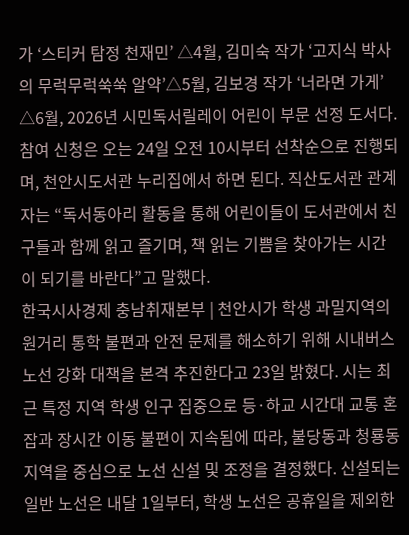가 ‘스티커 탐정 천재민’ △4월, 김미숙 작가 ‘고지식 박사의 무럭무럭쑥쑥 알약’△5월, 김보경 작가 ‘너라면 가게’ △6월, 2026년 시민독서릴레이 어린이 부문 선정 도서다. 참여 신청은 오는 24일 오전 10시부터 선착순으로 진행되며, 천안시도서관 누리집에서 하면 된다. 직산도서관 관계자는 “독서동아리 활동을 통해 어린이들이 도서관에서 친구들과 함께 읽고 즐기며, 책 읽는 기쁨을 찾아가는 시간이 되기를 바란다”고 말했다.
한국시사경제 충남취재본부 | 천안시가 학생 과밀지역의 원거리 통학 불편과 안전 문제를 해소하기 위해 시내버스 노선 강화 대책을 본격 추진한다고 23일 밝혔다. 시는 최근 특정 지역 학생 인구 집중으로 등·하교 시간대 교통 혼잡과 장시간 이동 불편이 지속됨에 따라, 불당동과 청룡동 지역을 중심으로 노선 신설 및 조정을 결정했다. 신설되는 일반 노선은 내달 1일부터, 학생 노선은 공휴일을 제외한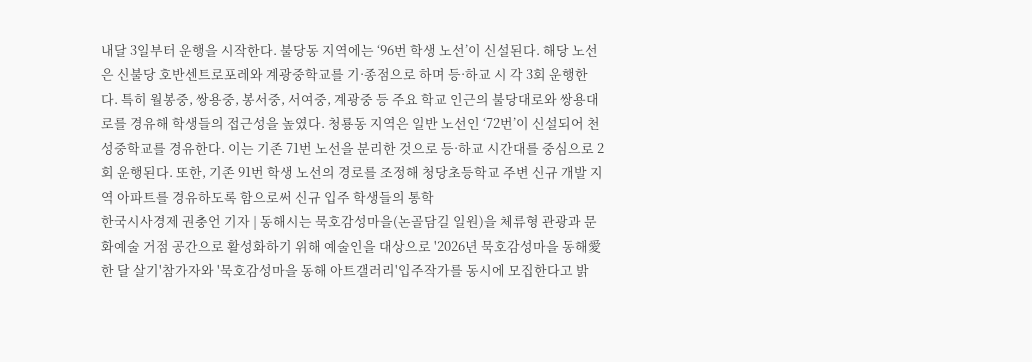내달 3일부터 운행을 시작한다. 불당동 지역에는 ‘96번 학생 노선’이 신설된다. 해당 노선은 신불당 호반센트로포레와 계광중학교를 기·종점으로 하며 등·하교 시 각 3회 운행한다. 특히 월봉중, 쌍용중, 봉서중, 서여중, 계광중 등 주요 학교 인근의 불당대로와 쌍용대로를 경유해 학생들의 접근성을 높였다. 청룡동 지역은 일반 노선인 ‘72번’이 신설되어 천성중학교를 경유한다. 이는 기존 71번 노선을 분리한 것으로 등·하교 시간대를 중심으로 2회 운행된다. 또한, 기존 91번 학생 노선의 경로를 조정해 청당초등학교 주변 신규 개발 지역 아파트를 경유하도록 함으로써 신규 입주 학생들의 통학
한국시사경제 권충언 기자 | 동해시는 묵호감성마을(논골담길 일원)을 체류형 관광과 문화예술 거점 공간으로 활성화하기 위해 예술인을 대상으로 '2026년 묵호감성마을 동해愛 한 달 살기'참가자와 '묵호감성마을 동해 아트갤러리'입주작가를 동시에 모집한다고 밝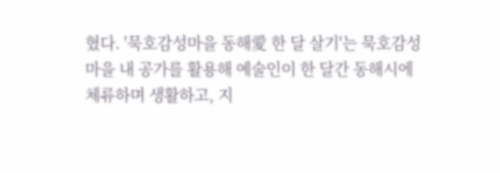혔다. '묵호감성마을 동해愛 한 달 살기'는 묵호감성마을 내 공가를 활용해 예술인이 한 달간 동해시에 체류하며 생활하고, 지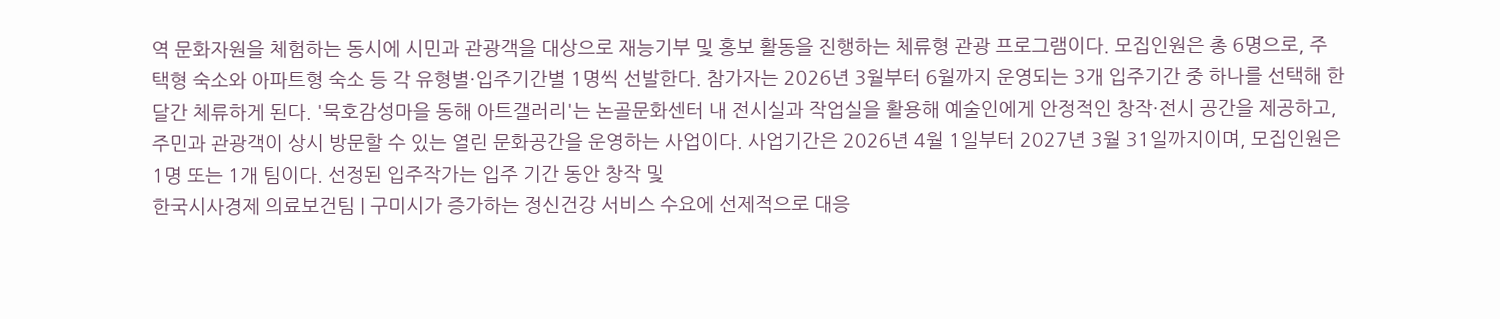역 문화자원을 체험하는 동시에 시민과 관광객을 대상으로 재능기부 및 홍보 활동을 진행하는 체류형 관광 프로그램이다. 모집인원은 총 6명으로, 주택형 숙소와 아파트형 숙소 등 각 유형별·입주기간별 1명씩 선발한다. 참가자는 2026년 3월부터 6월까지 운영되는 3개 입주기간 중 하나를 선택해 한 달간 체류하게 된다. '묵호감성마을 동해 아트갤러리'는 논골문화센터 내 전시실과 작업실을 활용해 예술인에게 안정적인 창작·전시 공간을 제공하고, 주민과 관광객이 상시 방문할 수 있는 열린 문화공간을 운영하는 사업이다. 사업기간은 2026년 4월 1일부터 2027년 3월 31일까지이며, 모집인원은 1명 또는 1개 팀이다. 선정된 입주작가는 입주 기간 동안 창작 및
한국시사경제 의료보건팀 | 구미시가 증가하는 정신건강 서비스 수요에 선제적으로 대응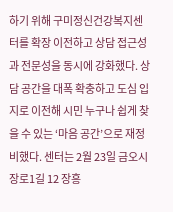하기 위해 구미정신건강복지센터를 확장 이전하고 상담 접근성과 전문성을 동시에 강화했다. 상담 공간을 대폭 확충하고 도심 입지로 이전해 시민 누구나 쉽게 찾을 수 있는 ‘마음 공간’으로 재정비했다. 센터는 2월 23일 금오시장로1길 12 장흥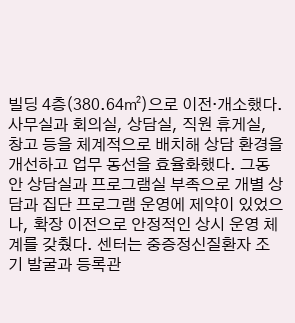빌딩 4층(380.64㎡)으로 이전·개소했다. 사무실과 회의실, 상담실, 직원 휴게실, 창고 등을 체계적으로 배치해 상담 환경을 개선하고 업무 동선을 효율화했다. 그동안 상담실과 프로그램실 부족으로 개별 상담과 집단 프로그램 운영에 제약이 있었으나, 확장 이전으로 안정적인 상시 운영 체계를 갖췄다. 센터는 중증정신질환자 조기 발굴과 등록관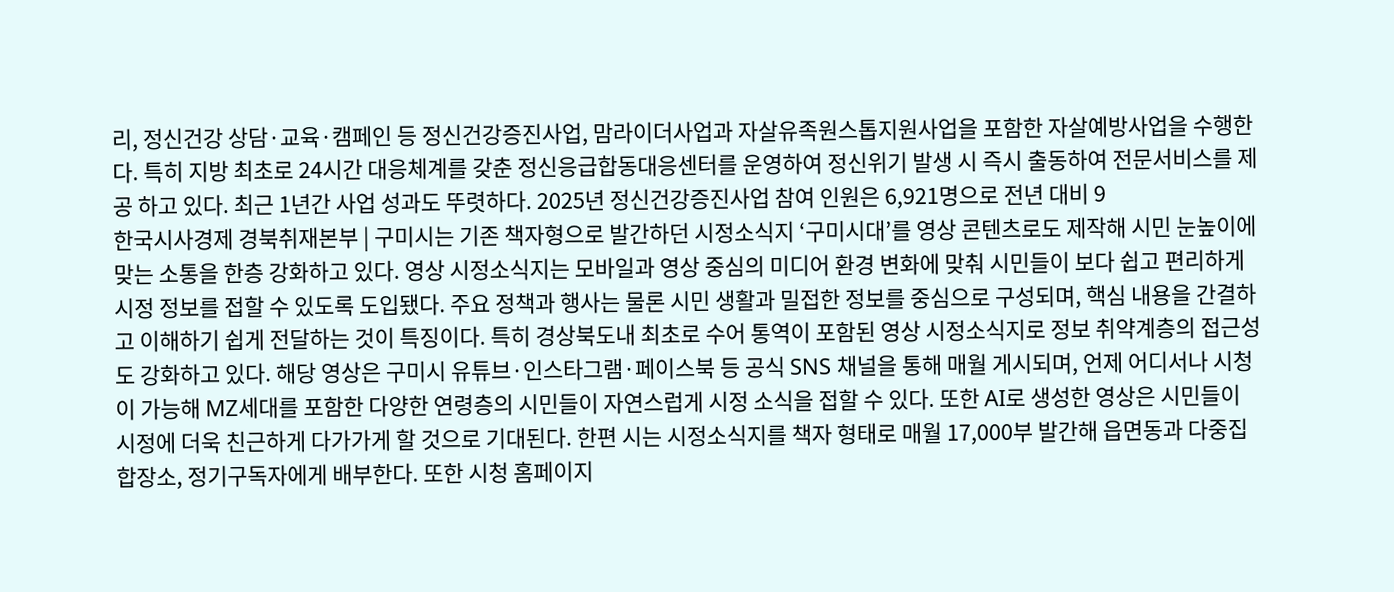리, 정신건강 상담·교육·캠페인 등 정신건강증진사업, 맘라이더사업과 자살유족원스톱지원사업을 포함한 자살예방사업을 수행한다. 특히 지방 최초로 24시간 대응체계를 갖춘 정신응급합동대응센터를 운영하여 정신위기 발생 시 즉시 출동하여 전문서비스를 제공 하고 있다. 최근 1년간 사업 성과도 뚜렷하다. 2025년 정신건강증진사업 참여 인원은 6,921명으로 전년 대비 9
한국시사경제 경북취재본부 | 구미시는 기존 책자형으로 발간하던 시정소식지 ‘구미시대’를 영상 콘텐츠로도 제작해 시민 눈높이에 맞는 소통을 한층 강화하고 있다. 영상 시정소식지는 모바일과 영상 중심의 미디어 환경 변화에 맞춰 시민들이 보다 쉽고 편리하게 시정 정보를 접할 수 있도록 도입됐다. 주요 정책과 행사는 물론 시민 생활과 밀접한 정보를 중심으로 구성되며, 핵심 내용을 간결하고 이해하기 쉽게 전달하는 것이 특징이다. 특히 경상북도내 최초로 수어 통역이 포함된 영상 시정소식지로 정보 취약계층의 접근성도 강화하고 있다. 해당 영상은 구미시 유튜브·인스타그램·페이스북 등 공식 SNS 채널을 통해 매월 게시되며, 언제 어디서나 시청이 가능해 MZ세대를 포함한 다양한 연령층의 시민들이 자연스럽게 시정 소식을 접할 수 있다. 또한 AI로 생성한 영상은 시민들이 시정에 더욱 친근하게 다가가게 할 것으로 기대된다. 한편 시는 시정소식지를 책자 형태로 매월 17,000부 발간해 읍면동과 다중집합장소, 정기구독자에게 배부한다. 또한 시청 홈페이지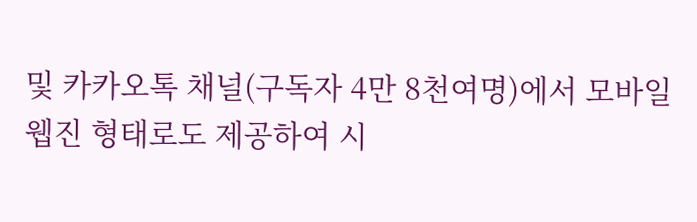및 카카오톡 채널(구독자 4만 8천여명)에서 모바일 웹진 형태로도 제공하여 시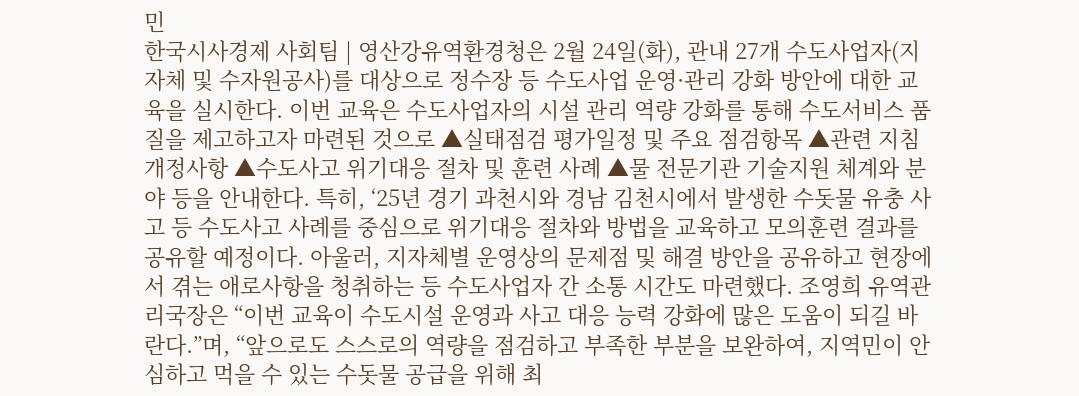민
한국시사경제 사회팀 | 영산강유역환경청은 2월 24일(화), 관내 27개 수도사업자(지자체 및 수자원공사)를 대상으로 정수장 등 수도사업 운영·관리 강화 방안에 대한 교육을 실시한다. 이번 교육은 수도사업자의 시설 관리 역량 강화를 통해 수도서비스 품질을 제고하고자 마련된 것으로 ▲실태점검 평가일정 및 주요 점검항목 ▲관련 지침 개정사항 ▲수도사고 위기대응 절차 및 훈련 사례 ▲물 전문기관 기술지원 체계와 분야 등을 안내한다. 특히, ‘25년 경기 과천시와 경남 김천시에서 발생한 수돗물 유충 사고 등 수도사고 사례를 중심으로 위기대응 절차와 방법을 교육하고 모의훈련 결과를 공유할 예정이다. 아울러, 지자체별 운영상의 문제점 및 해결 방안을 공유하고 현장에서 겪는 애로사항을 청취하는 등 수도사업자 간 소통 시간도 마련했다. 조영희 유역관리국장은 “이번 교육이 수도시설 운영과 사고 대응 능력 강화에 많은 도움이 되길 바란다.”며, “앞으로도 스스로의 역량을 점검하고 부족한 부분을 보완하여, 지역민이 안심하고 먹을 수 있는 수돗물 공급을 위해 최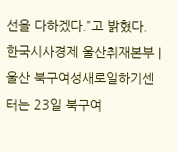선을 다하겠다.”고 밝혔다.
한국시사경제 울산취재본부 | 울산 북구여성새로일하기센터는 23일 북구여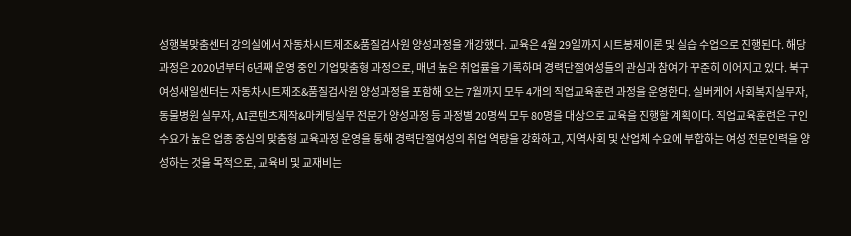성행복맞춤센터 강의실에서 자동차시트제조&품질검사원 양성과정을 개강했다. 교육은 4월 29일까지 시트봉제이론 및 실습 수업으로 진행된다. 해당 과정은 2020년부터 6년째 운영 중인 기업맞춤형 과정으로, 매년 높은 취업률을 기록하며 경력단절여성들의 관심과 참여가 꾸준히 이어지고 있다. 북구여성새일센터는 자동차시트제조&품질검사원 양성과정을 포함해 오는 7월까지 모두 4개의 직업교육훈련 과정을 운영한다. 실버케어 사회복지실무자, 동물병원 실무자, AI콘텐츠제작&마케팅실무 전문가 양성과정 등 과정별 20명씩 모두 80명을 대상으로 교육을 진행할 계획이다. 직업교육훈련은 구인 수요가 높은 업종 중심의 맞춤형 교육과정 운영을 통해 경력단절여성의 취업 역량을 강화하고, 지역사회 및 산업체 수요에 부합하는 여성 전문인력을 양성하는 것을 목적으로, 교육비 및 교재비는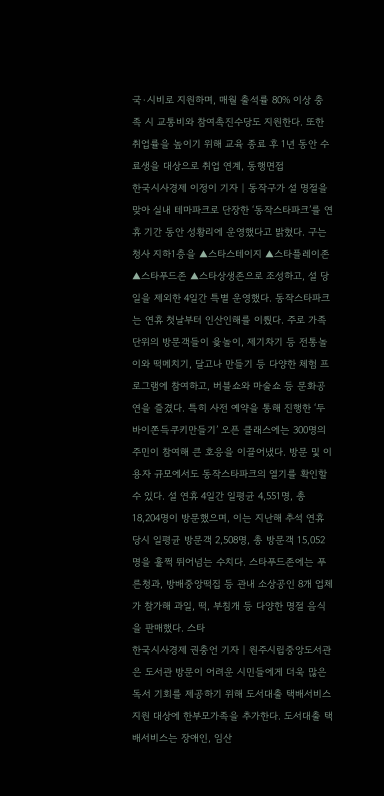국·시비로 지원하며, 매월 출석률 80% 이상 충족 시 교통비와 참여촉진수당도 지원한다. 또한 취업률을 높이기 위해 교육 종료 후 1년 동안 수료생을 대상으로 취업 연계, 동행면접
한국시사경제 이정이 기자 | 동작구가 설 명절을 맞아 실내 테마파크로 단장한 ‘동작스타파크’를 연휴 기간 동안 성황리에 운영했다고 밝혔다. 구는 청사 지하1층을 ▲스타스테이지 ▲스타플레이존 ▲스타푸드존 ▲스타상생존으로 조성하고, 설 당일을 제외한 4일간 특별 운영했다. 동작스타파크는 연휴 첫날부터 인산인해를 이뤘다. 주로 가족 단위의 방문객들이 윷놀이, 제기차기 등 전통놀이와 떡메치기, 달고나 만들기 등 다양한 체험 프로그램에 참여하고, 버블쇼와 마술쇼 등 문화공연을 즐겼다. 특히 사전 예약을 통해 진행한 ‘두바이쫀득쿠키만들기’ 오픈 클래스에는 300명의 주민이 참여해 큰 호응을 이끌어냈다. 방문 및 이용자 규모에서도 동작스타파크의 열기를 확인할 수 있다. 설 연휴 4일간 일평균 4,551명, 총 18,204명이 방문했으며, 이는 지난해 추석 연휴 당시 일평균 방문객 2,508명, 총 방문객 15,052명을 훌쩍 뛰어넘는 수치다. 스타푸드존에는 푸른청과, 방배중앙떡집 등 관내 소상공인 8개 업체가 참가해 과일, 떡, 부침개 등 다양한 명절 음식을 판매했다. 스타
한국시사경제 권충언 기자 | 원주시립중앙도서관은 도서관 방문이 어려운 시민들에게 더욱 많은 독서 기회를 제공하기 위해 도서대출 택배서비스 지원 대상에 한부모가족을 추가한다. 도서대출 택배서비스는 장애인, 임산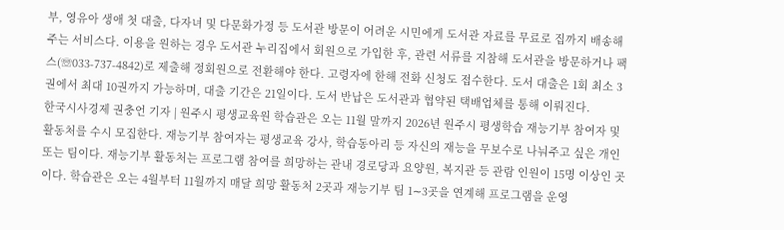부, 영유아 생애 첫 대출, 다자녀 및 다문화가정 등 도서관 방문이 어려운 시민에게 도서관 자료를 무료로 집까지 배송해 주는 서비스다. 이용을 원하는 경우 도서관 누리집에서 회원으로 가입한 후, 관련 서류를 지참해 도서관을 방문하거나 팩스(☏033-737-4842)로 제출해 정회원으로 전환해야 한다. 고령자에 한해 전화 신청도 접수한다. 도서 대출은 1회 최소 3권에서 최대 10권까지 가능하며, 대출 기간은 21일이다. 도서 반납은 도서관과 협약된 택배업체를 통해 이뤄진다.
한국시사경제 권충언 기자 | 원주시 평생교육원 학습관은 오는 11월 말까지 2026년 원주시 평생학습 재능기부 참여자 및 활동처를 수시 모집한다. 재능기부 참여자는 평생교육 강사, 학습동아리 등 자신의 재능을 무보수로 나눠주고 싶은 개인 또는 팀이다. 재능기부 활동처는 프로그램 참여를 희망하는 관내 경로당과 요양원, 복지관 등 관람 인원이 15명 이상인 곳이다. 학습관은 오는 4월부터 11월까지 매달 희망 활동처 2곳과 재능기부 팀 1∼3곳을 연계해 프로그램을 운영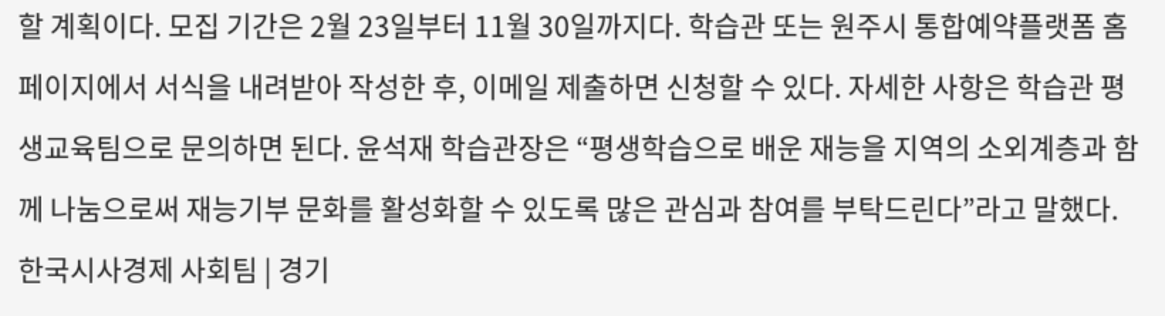할 계획이다. 모집 기간은 2월 23일부터 11월 30일까지다. 학습관 또는 원주시 통합예약플랫폼 홈페이지에서 서식을 내려받아 작성한 후, 이메일 제출하면 신청할 수 있다. 자세한 사항은 학습관 평생교육팀으로 문의하면 된다. 윤석재 학습관장은 “평생학습으로 배운 재능을 지역의 소외계층과 함께 나눔으로써 재능기부 문화를 활성화할 수 있도록 많은 관심과 참여를 부탁드린다”라고 말했다.
한국시사경제 사회팀 | 경기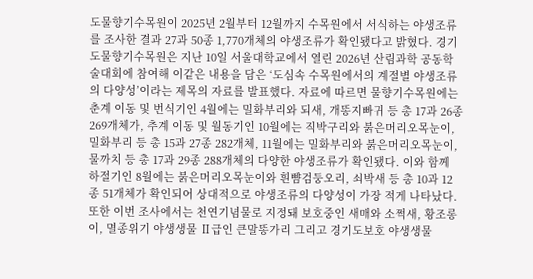도물향기수목원이 2025년 2월부터 12월까지 수목원에서 서식하는 야생조류를 조사한 결과 27과 50종 1,770개체의 야생조류가 확인됐다고 밝혔다. 경기도물향기수목원은 지난 10일 서울대학교에서 열린 2026년 산림과학 공동학술대회에 참여해 이같은 내용을 담은 ‘도심속 수목원에서의 계절별 야생조류의 다양성’이라는 제목의 자료를 발표했다. 자료에 따르면 물향기수목원에는 춘계 이동 및 번식기인 4월에는 밀화부리와 되새, 개똥지빠귀 등 총 17과 26종 269개체가, 추계 이동 및 월동기인 10월에는 직박구리와 붉은머리오목눈이, 밀화부리 등 총 15과 27종 282개체, 11월에는 밀화부리와 붉은머리오목눈이, 물까치 등 총 17과 29종 288개체의 다양한 야생조류가 확인됐다. 이와 함께 하절기인 8월에는 붉은머리오목눈이와 흰뺨검둥오리, 쇠박새 등 총 10과 12종 51개체가 확인되어 상대적으로 야생조류의 다양성이 가장 적게 나타났다. 또한 이번 조사에서는 천연기념물로 지정돼 보호중인 새매와 소쩍새, 황조롱이, 멸종위기 야생생물 Ⅱ급인 큰말똥가리 그리고 경기도보호 야생생물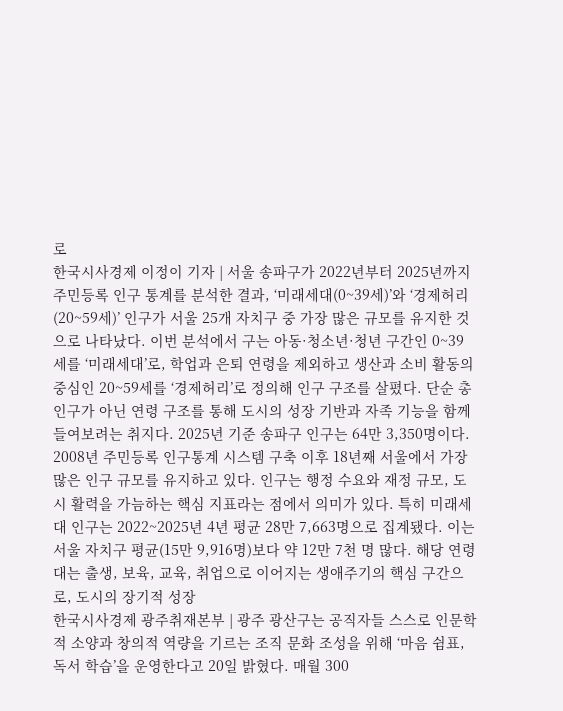로
한국시사경제 이정이 기자 | 서울 송파구가 2022년부터 2025년까지 주민등록 인구 통계를 분석한 결과, ‘미래세대(0~39세)’와 ‘경제허리(20~59세)’ 인구가 서울 25개 자치구 중 가장 많은 규모를 유지한 것으로 나타났다. 이번 분석에서 구는 아동·청소년·청년 구간인 0~39세를 ‘미래세대’로, 학업과 은퇴 연령을 제외하고 생산과 소비 활동의 중심인 20~59세를 ‘경제허리’로 정의해 인구 구조를 살폈다. 단순 총인구가 아닌 연령 구조를 통해 도시의 성장 기반과 자족 기능을 함께 들여보려는 취지다. 2025년 기준 송파구 인구는 64만 3,350명이다. 2008년 주민등록 인구통계 시스템 구축 이후 18년째 서울에서 가장 많은 인구 규모를 유지하고 있다. 인구는 행정 수요와 재정 규모, 도시 활력을 가늠하는 핵심 지표라는 점에서 의미가 있다. 특히 미래세대 인구는 2022~2025년 4년 평균 28만 7,663명으로 집계됐다. 이는 서울 자치구 평균(15만 9,916명)보다 약 12만 7천 명 많다. 해당 연령대는 출생, 보육, 교육, 취업으로 이어지는 생애주기의 핵심 구간으로, 도시의 장기적 성장
한국시사경제 광주취재본부 | 광주 광산구는 공직자들 스스로 인문학적 소양과 창의적 역량을 기르는 조직 문화 조성을 위해 ‘마음 쉼표, 독서 학습’을 운영한다고 20일 밝혔다. 매월 300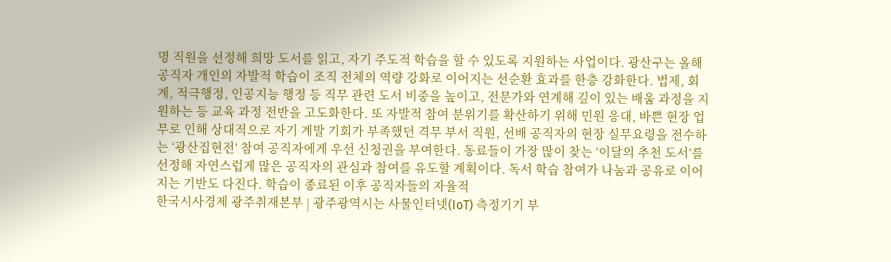명 직원을 선정해 희망 도서를 읽고, 자기 주도적 학습을 할 수 있도록 지원하는 사업이다. 광산구는 올해 공직자 개인의 자발적 학습이 조직 전체의 역량 강화로 이어지는 선순환 효과를 한층 강화한다. 법제, 회계, 적극행정, 인공지능 행정 등 직무 관련 도서 비중을 높이고, 전문가와 연계해 깊이 있는 배움 과정을 지원하는 등 교육 과정 전반을 고도화한다. 또 자발적 참여 분위기를 확산하기 위해 민원 응대, 바쁜 현장 업무로 인해 상대적으로 자기 계발 기회가 부족했던 격무 부서 직원, 선배 공직자의 현장 실무요령을 전수하는 ‘광산집현전’ 참여 공직자에게 우선 신청권을 부여한다. 동료들이 가장 많이 찾는 ‘이달의 추천 도서’를 선정해 자연스럽게 많은 공직자의 관심과 참여를 유도할 계획이다. 독서 학습 참여가 나눔과 공유로 이어지는 기반도 다진다. 학습이 종료된 이후 공직자들의 자율적
한국시사경제 광주취재본부 | 광주광역시는 사물인터넷(IoT) 측정기기 부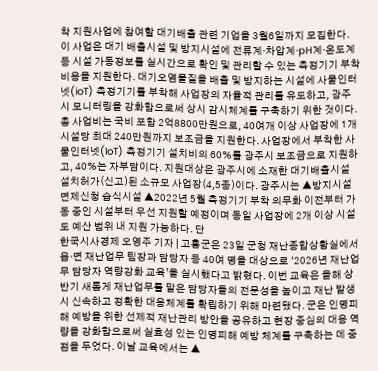착 지원사업에 참여할 대기배출 관련 기업을 3월6일까지 모집한다. 이 사업은 대기 배출시설 및 방지시설에 전류계·차압계·pH계·온도계 등 시설 가동정보를 실시간으로 확인 및 관리할 수 있는 측정기기 부착 비용을 지원한다. 대기오염물질을 배출 및 방지하는 시설에 사물인터넷(ioT) 측정기기를 부착해 사업장의 자율적 관리를 유도하고, 광주시 모니터링을 강화함으로써 상시 감시체계를 구축하기 위한 것이다. 총 사업비는 국비 포함 2억8800만원으로, 40여개 이상 사업장에 1개 시설당 최대 240만원까지 보조금을 지원한다. 사업장에서 부착한 사물인터넷(IoT) 측정기기 설치비의 60%를 광주시 보조금으로 지원하고, 40%는 자부담이다. 지원대상은 광주시에 소재한 대기배출시설 설치허가(신고)된 소규모 사업장(4,5종)이다. 광주시는 ▲방지시설 면제신청 습식시설 ▲2022년 5월 측정기기 부착 의무화 이전부터 가동 중인 시설부터 우선 지원할 예정이며 동일 사업장에 2개 이상 시설도 예산 범위 내 지원 가능하다. 단
한국시사경제 오영주 기자 | 고흥군은 23일 군청 재난종합상황실에서 읍·면 재난업무 팀장과 담당자 등 40여 명을 대상으로 ‘2026년 재난업무 담당자 역량강화 교육’을 실시했다고 밝혔다. 이번 교육은 올해 상반기 새롭게 재난업무를 맡은 담당자들의 전문성을 높이고 재난 발생 시 신속하고 정확한 대응체계를 확립하기 위해 마련됐다. 군은 인명피해 예방을 위한 선제적 재난관리 방안을 공유하고 현장 중심의 대응 역량을 강화함으로써 실효성 있는 인명피해 예방 체계를 구축하는 데 중점을 두었다. 이날 교육에서는 ▲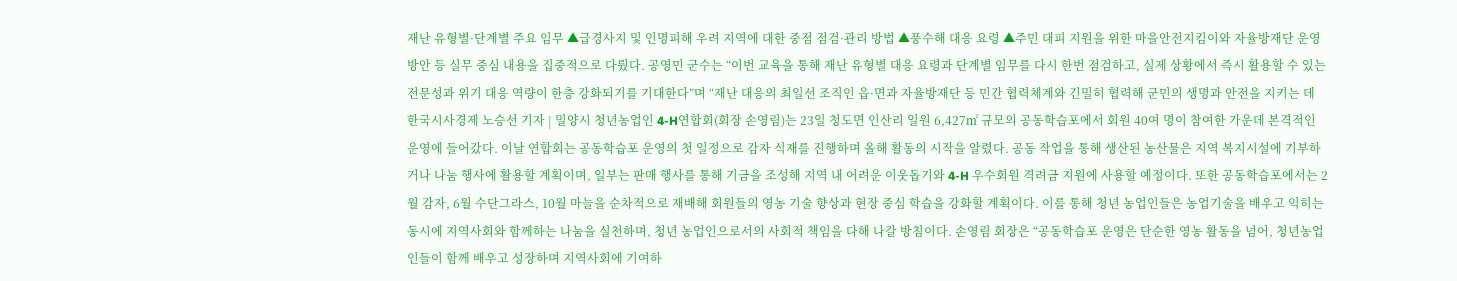재난 유형별·단계별 주요 임무 ▲급경사지 및 인명피해 우려 지역에 대한 중점 점검·관리 방법 ▲풍수해 대응 요령 ▲주민 대피 지원을 위한 마을안전지킴이와 자율방재단 운영 방안 등 실무 중심 내용을 집중적으로 다뤘다. 공영민 군수는 “이번 교육을 통해 재난 유형별 대응 요령과 단계별 임무를 다시 한번 점검하고, 실제 상황에서 즉시 활용할 수 있는 전문성과 위기 대응 역량이 한층 강화되기를 기대한다”며 “재난 대응의 최일선 조직인 읍·면과 자율방재단 등 민간 협력체계와 긴밀히 협력해 군민의 생명과 안전을 지키는 데
한국시사경제 노승선 기자 | 밀양시 청년농업인 4-H연합회(회장 손영림)는 23일 청도면 인산리 일원 6,427㎡ 규모의 공동학습포에서 회원 40여 명이 참여한 가운데 본격적인 운영에 들어갔다. 이날 연합회는 공동학습포 운영의 첫 일정으로 감자 식재를 진행하며 올해 활동의 시작을 알렸다. 공동 작업을 통해 생산된 농산물은 지역 복지시설에 기부하거나 나눔 행사에 활용할 계획이며, 일부는 판매 행사를 통해 기금을 조성해 지역 내 어려운 이웃돕기와 4-H 우수회원 격려금 지원에 사용할 예정이다. 또한 공동학습포에서는 2월 감자, 6월 수단그라스, 10월 마늘을 순차적으로 재배해 회원들의 영농 기술 향상과 현장 중심 학습을 강화할 계획이다. 이를 통해 청년 농업인들은 농업기술을 배우고 익히는 동시에 지역사회와 함께하는 나눔을 실천하며, 청년 농업인으로서의 사회적 책임을 다해 나갈 방침이다. 손영림 회장은 “공동학습포 운영은 단순한 영농 활동을 넘어, 청년농업인들이 함께 배우고 성장하며 지역사회에 기여하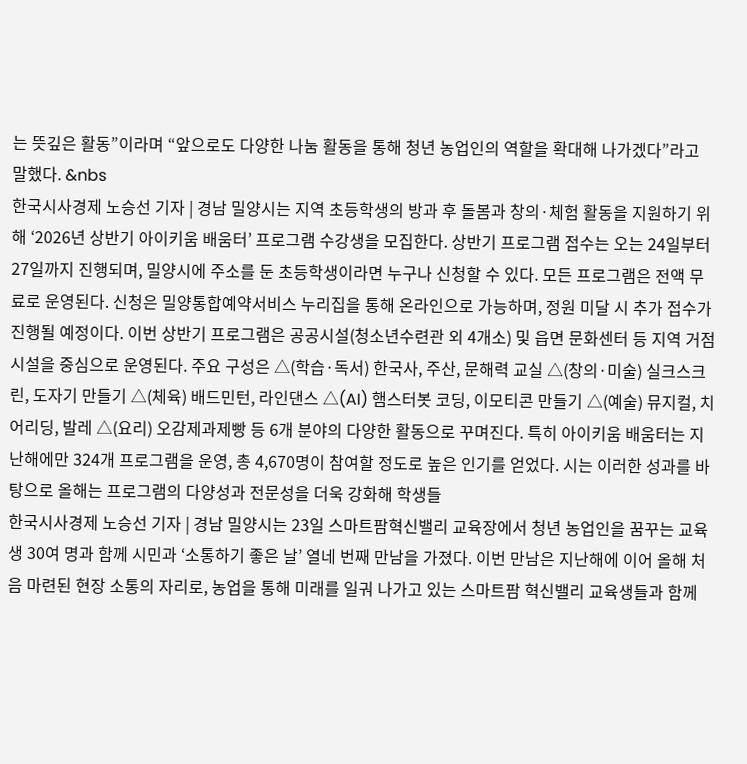는 뜻깊은 활동”이라며 “앞으로도 다양한 나눔 활동을 통해 청년 농업인의 역할을 확대해 나가겠다”라고 말했다. &nbs
한국시사경제 노승선 기자 | 경남 밀양시는 지역 초등학생의 방과 후 돌봄과 창의·체험 활동을 지원하기 위해 ‘2026년 상반기 아이키움 배움터’ 프로그램 수강생을 모집한다. 상반기 프로그램 접수는 오는 24일부터 27일까지 진행되며, 밀양시에 주소를 둔 초등학생이라면 누구나 신청할 수 있다. 모든 프로그램은 전액 무료로 운영된다. 신청은 밀양통합예약서비스 누리집을 통해 온라인으로 가능하며, 정원 미달 시 추가 접수가 진행될 예정이다. 이번 상반기 프로그램은 공공시설(청소년수련관 외 4개소) 및 읍면 문화센터 등 지역 거점시설을 중심으로 운영된다. 주요 구성은 △(학습·독서) 한국사, 주산, 문해력 교실 △(창의·미술) 실크스크린, 도자기 만들기 △(체육) 배드민턴, 라인댄스 △(AI) 햄스터봇 코딩, 이모티콘 만들기 △(예술) 뮤지컬, 치어리딩, 발레 △(요리) 오감제과제빵 등 6개 분야의 다양한 활동으로 꾸며진다. 특히 아이키움 배움터는 지난해에만 324개 프로그램을 운영, 총 4,670명이 참여할 정도로 높은 인기를 얻었다. 시는 이러한 성과를 바탕으로 올해는 프로그램의 다양성과 전문성을 더욱 강화해 학생들
한국시사경제 노승선 기자 | 경남 밀양시는 23일 스마트팜혁신밸리 교육장에서 청년 농업인을 꿈꾸는 교육생 30여 명과 함께 시민과 ‘소통하기 좋은 날’ 열네 번째 만남을 가졌다. 이번 만남은 지난해에 이어 올해 처음 마련된 현장 소통의 자리로, 농업을 통해 미래를 일궈 나가고 있는 스마트팜 혁신밸리 교육생들과 함께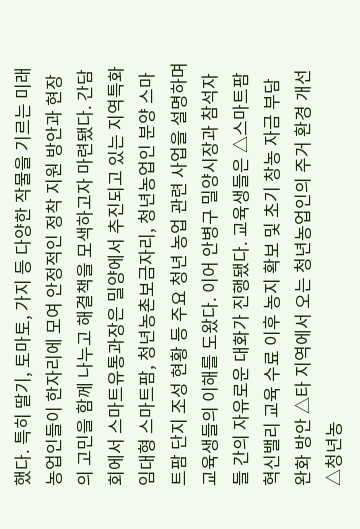했다. 특히 딸기, 토마토, 가지 등 다양한 작물을 기르는 미래 농업인들이 한자리에 모여 안정적인 정착 지원 방안과 현장의 고민을 함께 나누고 해결책을 모색하고자 마련됐다. 간담회에서 스마트유통과장은 밀양에서 추진되고 있는 지역특화 임대형 스마트팜, 청년농촌보금자리, 청년농업인 분양 스마트팜 단지 조성 현황 등 주요 청년 농업 관련 사업을 설명하며 교육생들의 이해를 도왔다. 이어 안병구 밀양시장과 참석자들 간의 자유로운 대화가 진행됐다. 교육생들은 △스마트팜 혁신밸리 교육 수료 이후 농지 확보 및 초기 창농 자금 부담 완화 방안 △타 지역에서 오는 청년농업인의 주거 환경 개선 △청년농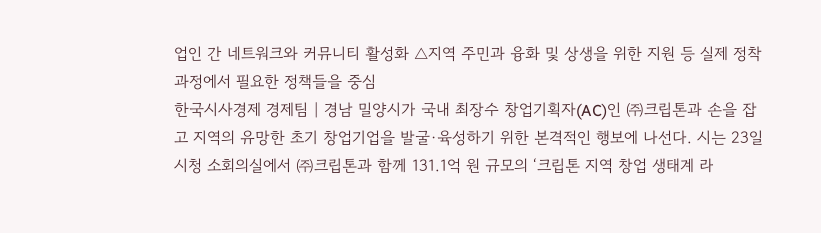업인 간 네트워크와 커뮤니티 활성화 △지역 주민과 융화 및 상생을 위한 지원 등 실제 정착 과정에서 필요한 정책들을 중심
한국시사경제 경제팀 | 경남 밀양시가 국내 최장수 창업기획자(AC)인 ㈜크립톤과 손을 잡고 지역의 유망한 초기 창업기업을 발굴·육성하기 위한 본격적인 행보에 나선다. 시는 23일 시청 소회의실에서 ㈜크립톤과 함께 131.1억 원 규모의 ‘크립톤 지역 창업 생태계 라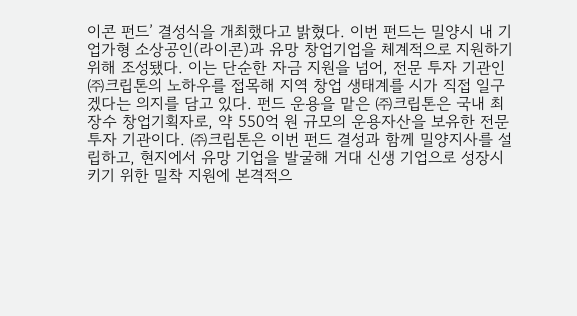이콘 펀드’ 결성식을 개최했다고 밝혔다. 이번 펀드는 밀양시 내 기업가형 소상공인(라이콘)과 유망 창업기업을 체계적으로 지원하기 위해 조성됐다. 이는 단순한 자금 지원을 넘어, 전문 투자 기관인 ㈜크립톤의 노하우를 접목해 지역 창업 생태계를 시가 직접 일구겠다는 의지를 담고 있다. 펀드 운용을 맡은 ㈜크립톤은 국내 최장수 창업기획자로, 약 550억 원 규모의 운용자산을 보유한 전문 투자 기관이다. ㈜크립톤은 이번 펀드 결성과 함께 밀양지사를 설립하고, 현지에서 유망 기업을 발굴해 거대 신생 기업으로 성장시키기 위한 밀착 지원에 본격적으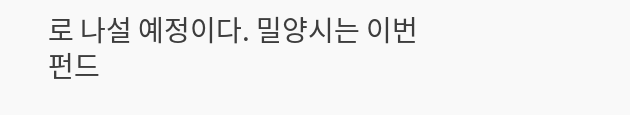로 나설 예정이다. 밀양시는 이번 펀드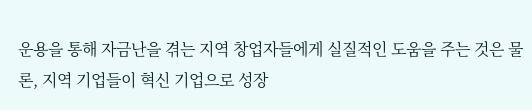운용을 통해 자금난을 겪는 지역 창업자들에게 실질적인 도움을 주는 것은 물론, 지역 기업들이 혁신 기업으로 성장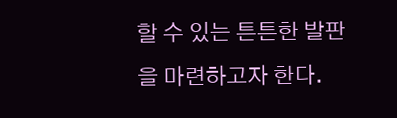할 수 있는 튼튼한 발판을 마련하고자 한다.